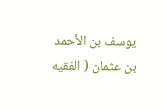يوسف بن الأحمد بن عثمان ( الفقيه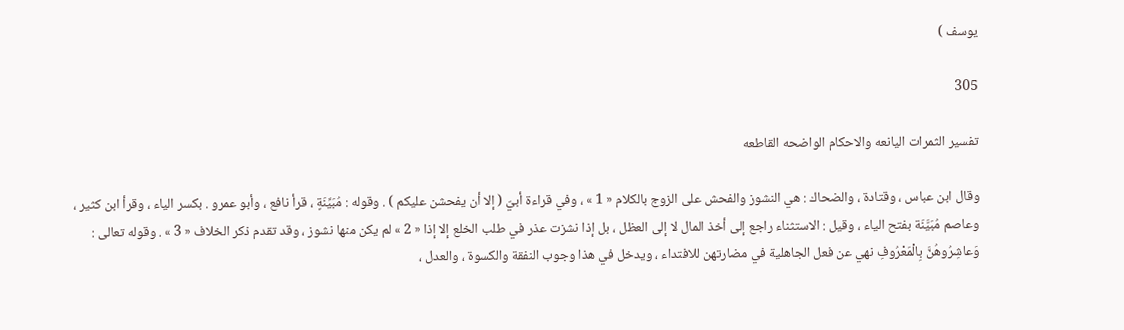يوسف )

305

تفسير الثمرات اليانعه والاحكام الواضحه القاطعه

وقال ابن عباس ، وقتادة ، والضحاك : هي النشوز والفحش على الزوج بالكلام « 1 » ، وفي قراءة أبيّ ( إلا أن يفحشن عليكم ) . وقوله : مُبَيِّنَةٍ ، قرأ نافع ، وأبو عمرو . بكسر الياء ، وقرأ ابن كثير ، وعاصم مُبَيَّنَة بفتح الياء ، وقيل : الاستثناء راجع إلى أخذ المال لا إلى العظل ، بل إذا نشزت عذر في طلب الخلع إلا إذا « 2 » لم يكن منها نشوز ، وقد تقدم ذكر الخلاف « 3 » . وقوله تعالى : وَعاشِرُوهُنَّ بِالْمَعْرُوفِ نهي عن فعل الجاهلية في مضارتهن للافتداء ، ويدخل في هذا وجوب النفقة والكسوة ، والعدل ،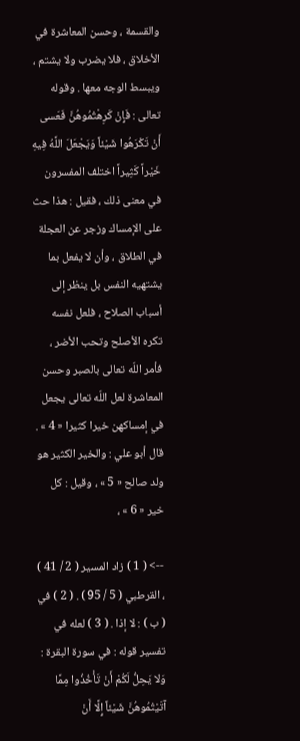والقسمة ، وحسن المعاشرة في الأخلاق ، فلا يضرب ولا يشتم ، ويبسط الوجه معها . وقوله تعالى : فَإِنْ كَرِهْتُمُوهُنَّ فَعَسى أَنْ تَكْرَهُوا شَيْئاً وَيَجْعَلَ اللَّهُ فِيهِ خَيْراً كَثِيراً اختلف المفسرون في معنى ذلك ، فقيل : هذا حث على الإمساك وزجر عن العجلة في الطلاق ، وأن لا يفعل بما يشتهيه النفس بل ينظر إلى أسباب الصلاح ، فلعل نفسه تكره الأصلح وتحب الأضر ، فأمر اللّه تعالى بالصبر وحسن المعاشرة لعل اللّه تعالى يجعل في إمساكهن خيرا كثيرا « 4 » . قال أبو علي : والخير الكثير هو ولد صالح « 5 » ، وقيل : كل خير « 6 » ،

--> ( 1 ) زاد المسير ( 2 / 41 ) ، القرطبي ( 5 / 95 ) . ( 2 ) في ( ب ) : لا إذا . ( 3 ) لعله في تفسير قوله : في سورة البقرة : وَلا يَحِلُّ لَكُمْ أَنْ تَأْخُذُوا مِمَّا آتَيْتُمُوهُنَّ شَيْئاً إِلَّا أَنْ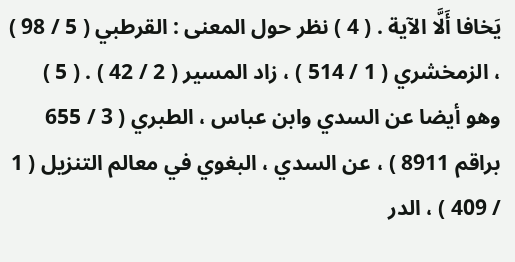يَخافا أَلَّا الآية . ( 4 ) نظر حول المعنى : القرطبي ( 5 / 98 ) ، الزمخشري ( 1 / 514 ) ، زاد المسير ( 2 / 42 ) . ( 5 ) وهو أيضا عن السدي وابن عباس ، الطبري ( 3 / 655 براقم 8911 ) ، عن السدي ، البغوي في معالم التنزيل ( 1 / 409 ) ، الدر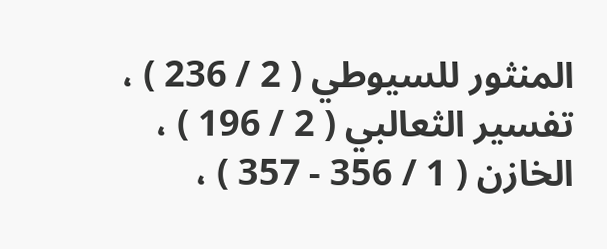المنثور للسيوطي ( 2 / 236 ) ، تفسير الثعالبي ( 2 / 196 ) ، الخازن ( 1 / 356 - 357 ) ،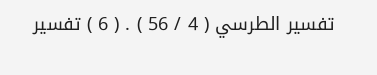تفسير الطرسي ( 4 / 56 ) . ( 6 ) تفسير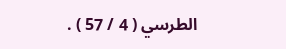الطرسي ( 4 / 57 ) .